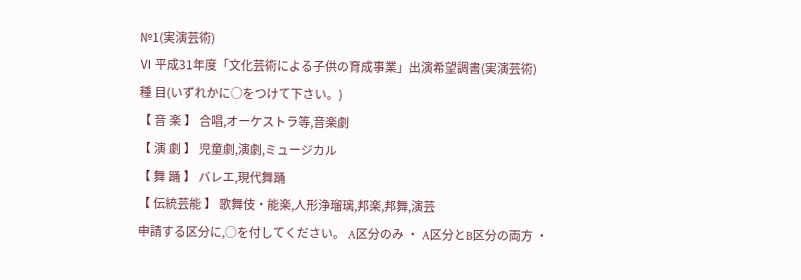№1(実演芸術)
Ⅵ 平成31年度「文化芸術による子供の育成事業」出演希望調書(実演芸術)
種 目(いずれかに○をつけて下さい。)
【 音 楽 】 合唱,オーケストラ等,音楽劇
【 演 劇 】 児童劇,演劇,ミュージカル
【 舞 踊 】 バレエ,現代舞踊
【 伝統芸能 】 歌舞伎・能楽,人形浄瑠璃,邦楽,邦舞,演芸
申請する区分に,○を付してください。 A区分のみ ・ A区分とB区分の両方 ・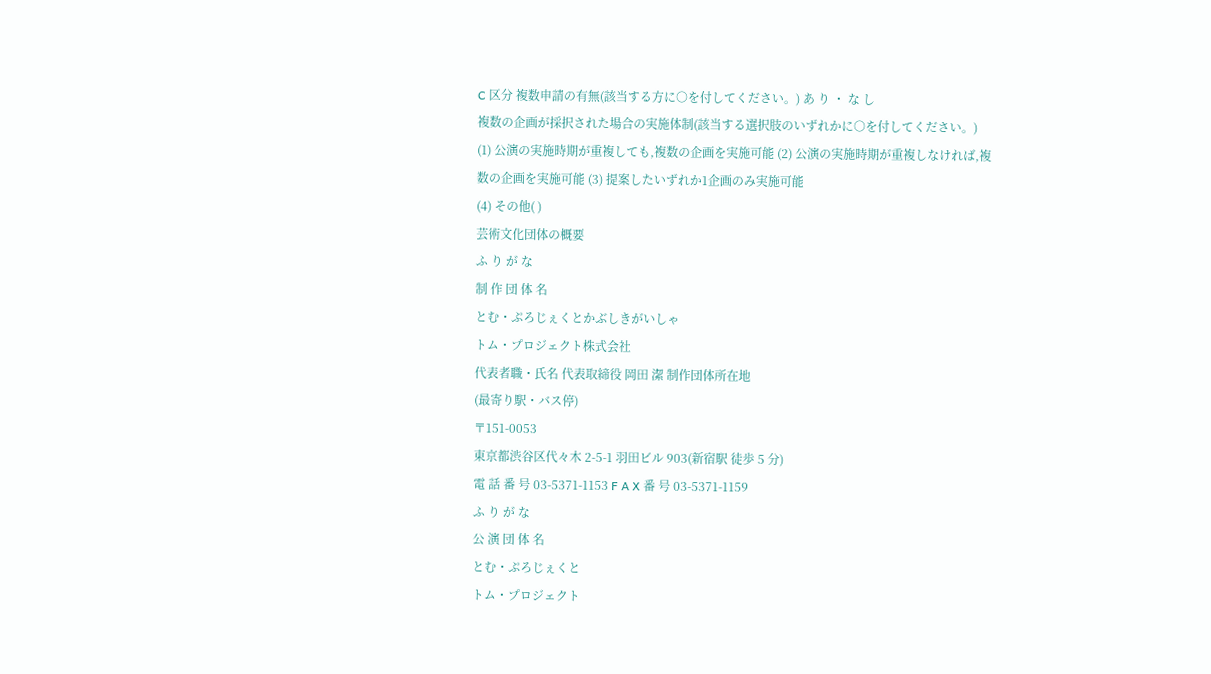C 区分 複数申請の有無(該当する方に○を付してください。) あ り ・ な し
複数の企画が採択された場合の実施体制(該当する選択肢のいずれかに○を付してください。)
(1) 公演の実施時期が重複しても,複数の企画を実施可能 (2) 公演の実施時期が重複しなければ,複数の企画を実施可能 (3) 提案したいずれか1企画のみ実施可能
(4) その他( )
芸術文化団体の概要
ふ り が な
制 作 団 体 名
とむ・ぷろじぇくとかぶしきがいしゃ
トム・プロジェクト株式会社
代表者職・氏名 代表取締役 岡田 潔 制作団体所在地
(最寄り駅・バス停)
〒151-0053
東京都渋谷区代々木 2-5-1 羽田ビル 903(新宿駅 徒歩 5 分)
電 話 番 号 03-5371-1153 F A X 番 号 03-5371-1159
ふ り が な
公 演 団 体 名
とむ・ぷろじぇくと
トム・プロジェクト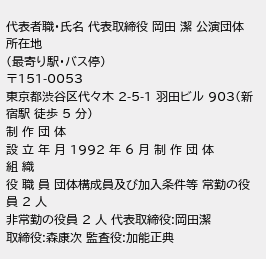代表者職・氏名 代表取締役 岡田 潔 公演団体所在地
(最寄り駅・バス停)
〒151-0053
東京都渋谷区代々木 2-5-1 羽田ビル 903(新宿駅 徒歩 5 分)
制 作 団 体
設 立 年 月 1992 年 6 月 制 作 団 体
組 織
役 職 員 団体構成員及び加入条件等 常勤の役員 2 人
非常勤の役員 2 人 代表取締役:岡田潔
取締役:森康次 監査役:加能正典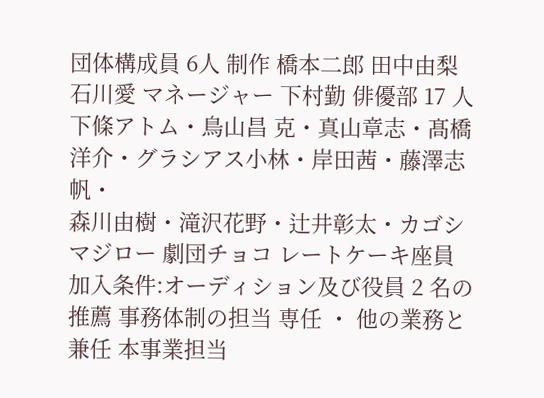団体構成員 6人 制作 橋本二郎 田中由梨 石川愛 マネージャー 下村勤 俳優部 17 人 下條アトム・鳥山昌 克・真山章志・髙橋洋介・グラシアス小林・岸田茜・藤澤志帆・
森川由樹・滝沢花野・辻井彰太・カゴシマジロー 劇団チョコ レートケーキ座員
加入条件:オーディション及び役員 2 名の推薦 事務体制の担当 専任 ・ 他の業務と兼任 本事業担当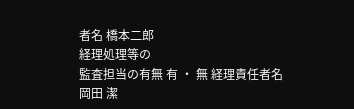者名 橋本二郎
経理処理等の
監査担当の有無 有 ・ 無 経理責任者名 岡田 潔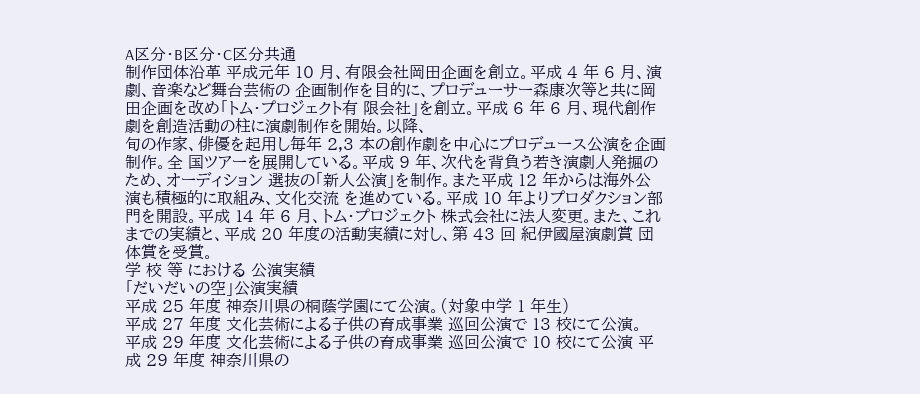A区分・B区分・C区分共通
制作団体沿革 平成元年 10 月、有限会社岡田企画を創立。平成 4 年 6 月、演劇、音楽など舞台芸術の 企画制作を目的に、プロデューサー森康次等と共に岡田企画を改め「トム・プロジェクト有 限会社」を創立。平成 6 年 6 月、現代創作劇を創造活動の柱に演劇制作を開始。以降、
旬の作家、俳優を起用し毎年 2,3 本の創作劇を中心にプロデュース公演を企画制作。全 国ツアーを展開している。平成 9 年、次代を背負う若き演劇人発掘のため、オーディション 選抜の「新人公演」を制作。また平成 12 年からは海外公演も積極的に取組み、文化交流 を進めている。平成 10 年よりプロダクション部門を開設。平成 14 年 6 月、トム・プロジェクト 株式会社に法人変更。また、これまでの実績と、平成 20 年度の活動実績に対し、第 43 回 紀伊國屋演劇賞 団体賞を受賞。
学 校 等 における 公演実績
「だいだいの空」公演実績
平成 25 年度 神奈川県の桐蔭学園にて公演。(対象中学 1 年生)
平成 27 年度 文化芸術による子供の育成事業 巡回公演で 13 校にて公演。
平成 29 年度 文化芸術による子供の育成事業 巡回公演で 10 校にて公演 平成 29 年度 神奈川県の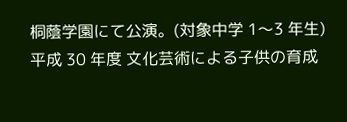桐蔭学園にて公演。(対象中学 1〜3 年生)
平成 30 年度 文化芸術による子供の育成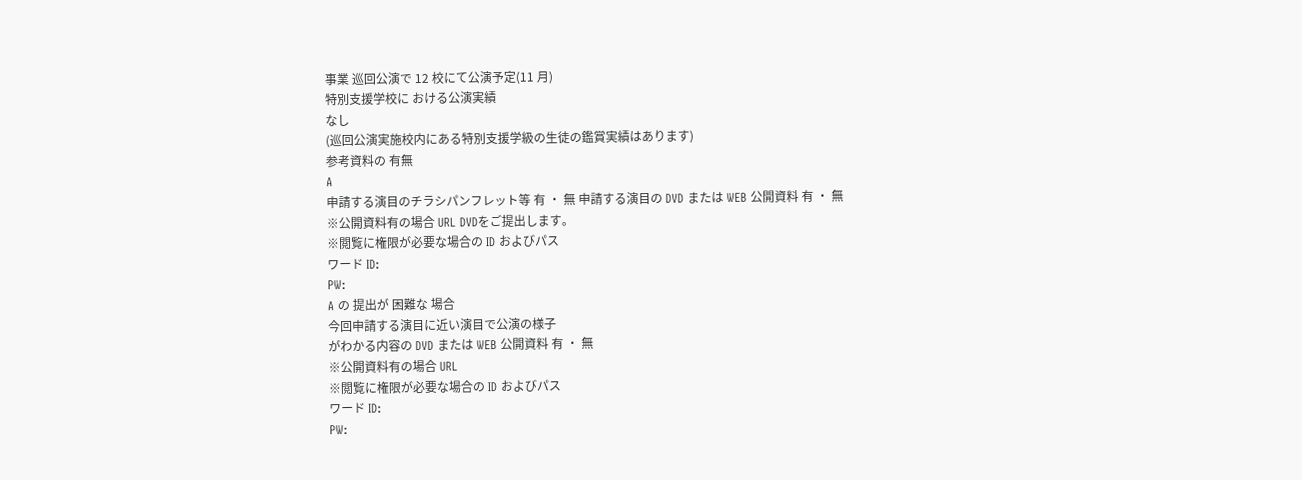事業 巡回公演で 12 校にて公演予定(11 月)
特別支援学校に おける公演実績
なし
(巡回公演実施校内にある特別支援学級の生徒の鑑賞実績はあります)
参考資料の 有無
A
申請する演目のチラシパンフレット等 有 ・ 無 申請する演目の DVD または WEB 公開資料 有 ・ 無
※公開資料有の場合 URL DVDをご提出します。
※閲覧に権限が必要な場合の ID およびパス
ワード ID:
PW:
A の 提出が 困難な 場合
今回申請する演目に近い演目で公演の様子
がわかる内容の DVD または WEB 公開資料 有 ・ 無
※公開資料有の場合 URL
※閲覧に権限が必要な場合の ID およびパス
ワード ID:
PW: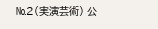№2(実演芸術) 公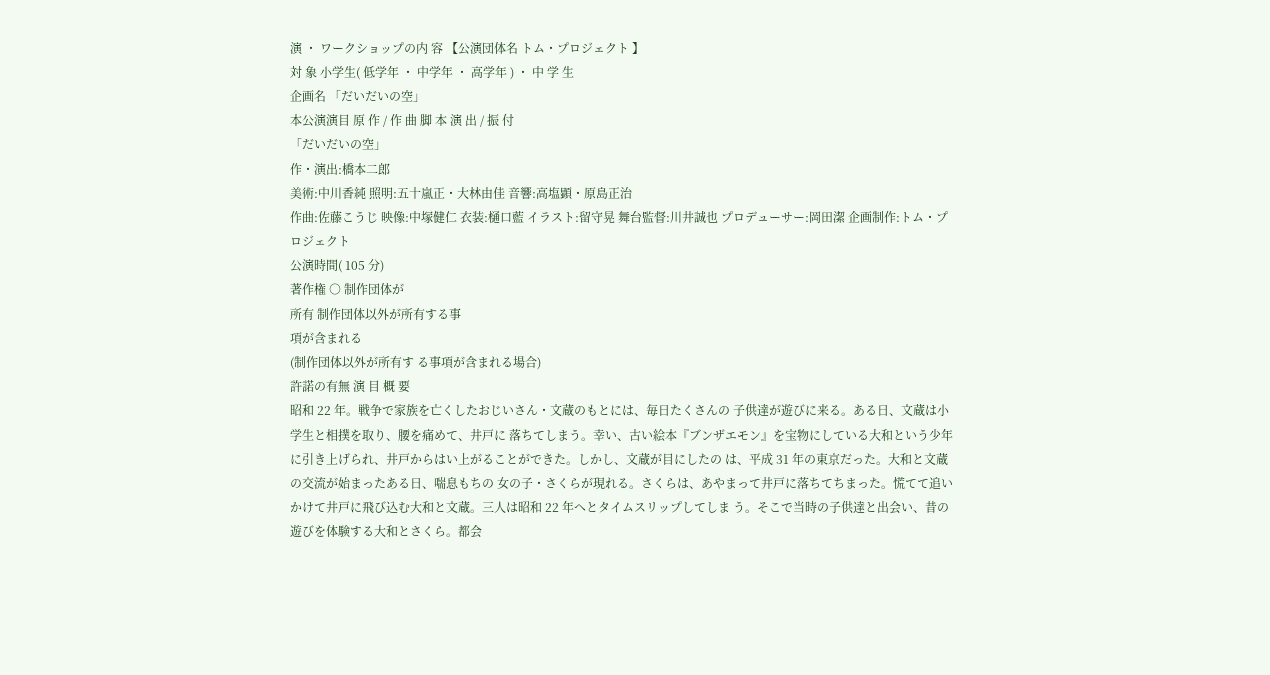演 ・ ワークショップの内 容 【公演団体名 トム・プロジェクト 】
対 象 小学生( 低学年 ・ 中学年 ・ 高学年 ) ・ 中 学 生
企画名 「だいだいの空」
本公演演目 原 作 / 作 曲 脚 本 演 出 / 振 付
「だいだいの空」
作・演出:橋本二郎
美術:中川香純 照明:五十嵐正・大林由佳 音響:高塩顕・原島正治
作曲:佐藤こうじ 映像:中塚健仁 衣装:樋口藍 イラスト:留守晃 舞台監督:川井誠也 プロデューサー:岡田潔 企画制作:トム・プロジェクト
公演時間( 105 分)
著作権 ○ 制作団体が
所有 制作団体以外が所有する事
項が含まれる
(制作団体以外が所有す る事項が含まれる場合)
許諾の有無 演 目 概 要
昭和 22 年。戦争で家族を亡くしたおじいさん・文蔵のもとには、毎日たくさんの 子供達が遊びに来る。ある日、文蔵は小学生と相撲を取り、腰を痛めて、井戸に 落ちてしまう。幸い、古い絵本『ブンザエモン』を宝物にしている大和という少年 に引き上げられ、井戸からはい上がることができた。しかし、文蔵が目にしたの は、平成 31 年の東京だった。大和と文蔵の交流が始まったある日、喘息もちの 女の子・さくらが現れる。さくらは、あやまって井戸に落ちてちまった。慌てて追い かけて井戸に飛び込む大和と文蔵。三人は昭和 22 年へとタイムスリップしてしま う。そこで当時の子供達と出会い、昔の遊びを体験する大和とさくら。都会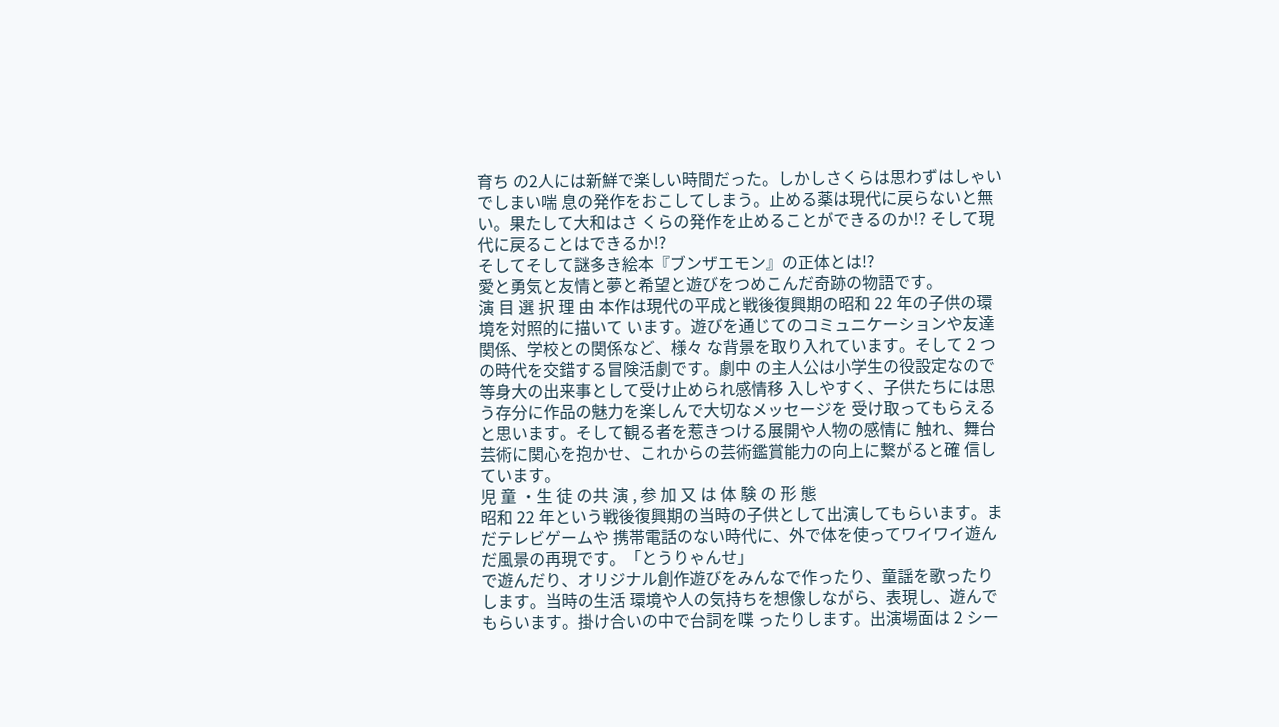育ち の2人には新鮮で楽しい時間だった。しかしさくらは思わずはしゃいでしまい喘 息の発作をおこしてしまう。止める薬は現代に戻らないと無い。果たして大和はさ くらの発作を止めることができるのか!? そして現代に戻ることはできるか!?
そしてそして謎多き絵本『ブンザエモン』の正体とは!?
愛と勇気と友情と夢と希望と遊びをつめこんだ奇跡の物語です。
演 目 選 択 理 由 本作は現代の平成と戦後復興期の昭和 22 年の子供の環境を対照的に描いて います。遊びを通じてのコミュニケーションや友達関係、学校との関係など、様々 な背景を取り入れています。そして 2 つの時代を交錯する冒険活劇です。劇中 の主人公は小学生の役設定なので等身大の出来事として受け止められ感情移 入しやすく、子供たちには思う存分に作品の魅力を楽しんで大切なメッセージを 受け取ってもらえると思います。そして観る者を惹きつける展開や人物の感情に 触れ、舞台芸術に関心を抱かせ、これからの芸術鑑賞能力の向上に繋がると確 信しています。
児 童 ・生 徒 の共 演 , 参 加 又 は 体 験 の 形 態
昭和 22 年という戦後復興期の当時の子供として出演してもらいます。まだテレビゲームや 携帯電話のない時代に、外で体を使ってワイワイ遊んだ風景の再現です。「とうりゃんせ」
で遊んだり、オリジナル創作遊びをみんなで作ったり、童謡を歌ったりします。当時の生活 環境や人の気持ちを想像しながら、表現し、遊んでもらいます。掛け合いの中で台詞を喋 ったりします。出演場面は 2 シー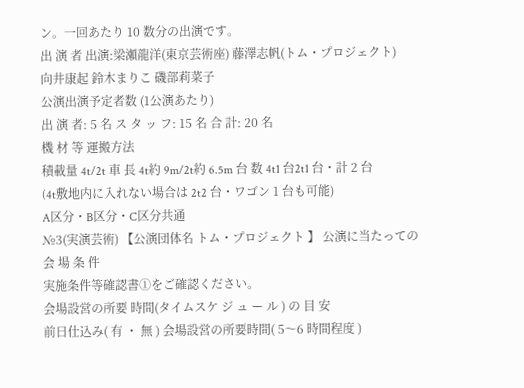ン。一回あたり 10 数分の出演です。
出 演 者 出演:梁瀬龍洋(東京芸術座) 藤澤志帆(トム・プロジェクト)
向井康起 鈴木まりこ 磯部莉菜子
公演出演予定者数 (1公演あたり)
出 演 者: 5 名 ス タ ッ フ: 15 名 合 計: 20 名
機 材 等 運搬方法
積載量 4t/2t 車 長 4t約 9m/2t約 6.5m 台 数 4t1 台2t1 台・計 2 台
(4t敷地内に入れない場合は 2t2 台・ワゴン 1 台も可能)
A区分・B区分・C区分共通
№3(実演芸術) 【公演団体名 トム・プロジェクト 】 公演に当たっての
会 場 条 件
実施条件等確認書①をご確認ください。
会場設営の所要 時間(タイムスケ ジ ュ ー ル ) の 目 安
前日仕込み( 有 ・ 無 ) 会場設営の所要時間( 5〜6 時間程度 )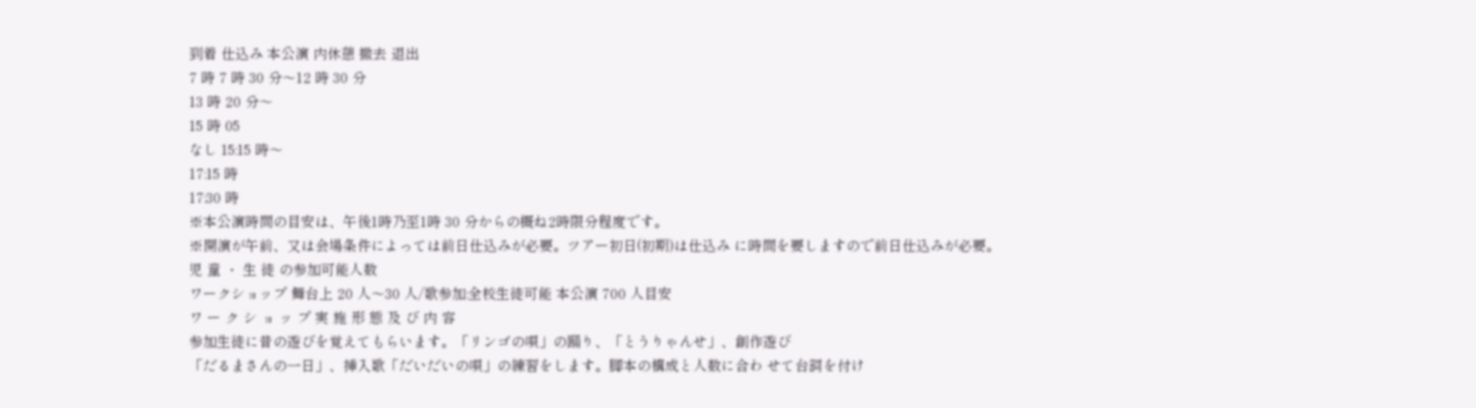到着 仕込み 本公演 内休憩 撤去 退出
7 時 7 時 30 分〜12 時 30 分
13 時 20 分〜
15 時 05
なし 15:15 時〜
17:15 時
17:30 時
※本公演時間の目安は、午後1時乃至1時 30 分からの概ね2時限分程度です。
※開演が午前、又は会場条件によっては前日仕込みが必要。ツアー初日(初期)は仕込み に時間を要しますので前日仕込みが必要。
児 童 ・ 生 徒 の参加可能人数
ワークショップ 舞台上 20 人〜30 人/歌参加:全校生徒可能 本公演 700 人目安
ワ ー ク シ ョ ッ プ 実 施 形 態 及 び 内 容
参加生徒に昔の遊びを覚えてもらいます。「リンゴの唄」の踊り、「とうりゃんせ」、創作遊び
「だるまさんの一日」、挿入歌「だいだいの唄」の練習をします。脚本の構成と人数に合わ せて台詞を付け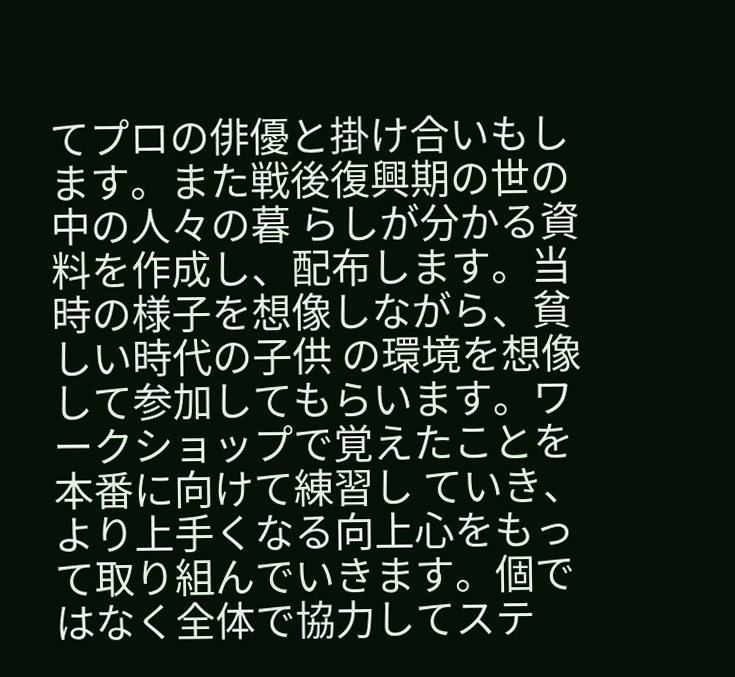てプロの俳優と掛け合いもします。また戦後復興期の世の中の人々の暮 らしが分かる資料を作成し、配布します。当時の様子を想像しながら、貧しい時代の子供 の環境を想像して参加してもらいます。ワークショップで覚えたことを本番に向けて練習し ていき、より上手くなる向上心をもって取り組んでいきます。個ではなく全体で協力してステ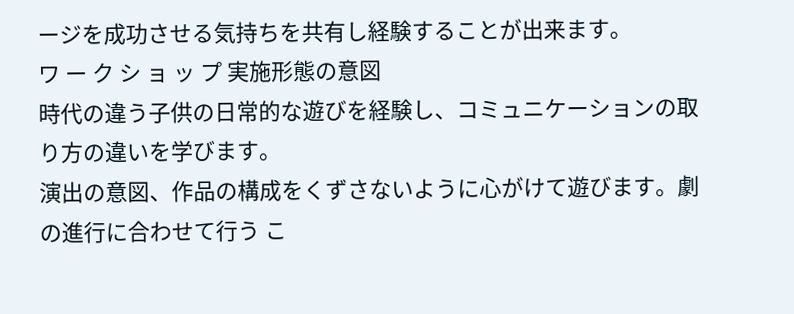ージを成功させる気持ちを共有し経験することが出来ます。
ワ ー ク シ ョ ッ プ 実施形態の意図
時代の違う子供の日常的な遊びを経験し、コミュニケーションの取り方の違いを学びます。
演出の意図、作品の構成をくずさないように心がけて遊びます。劇の進行に合わせて行う こ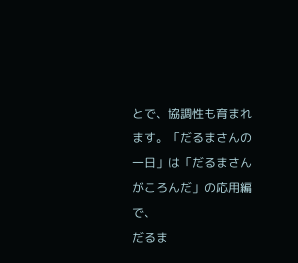とで、協調性も育まれます。「だるまさんの一日」は「だるまさんがころんだ」の応用編で、
だるま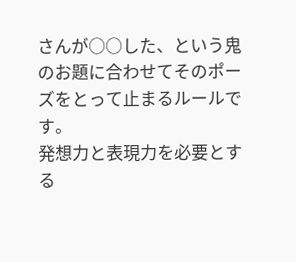さんが○○した、という鬼のお題に合わせてそのポーズをとって止まるルールです。
発想力と表現力を必要とする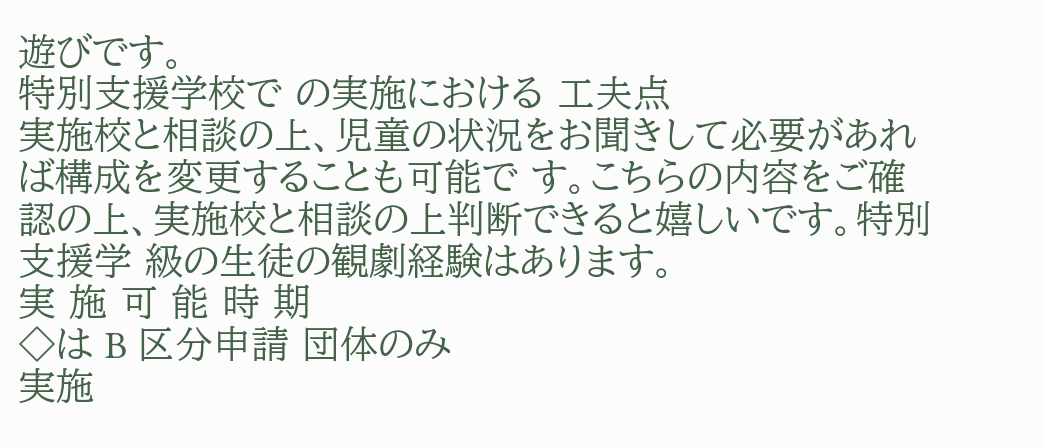遊びです。
特別支援学校で の実施における 工夫点
実施校と相談の上、児童の状況をお聞きして必要があれば構成を変更することも可能で す。こちらの内容をご確認の上、実施校と相談の上判断できると嬉しいです。特別支援学 級の生徒の観劇経験はあります。
実 施 可 能 時 期
◇は B 区分申請 団体のみ
実施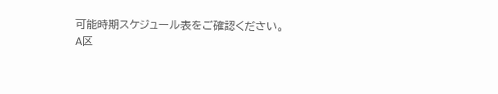可能時期スケジュール表をご確認ください。
A区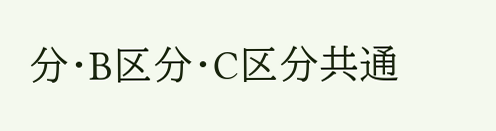分・B区分・C区分共通